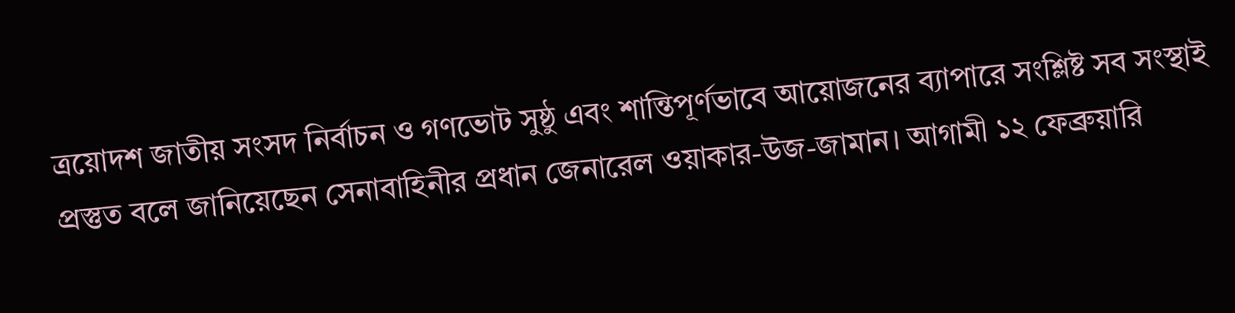ত্রয়োদশ জাতীয় সংসদ নির্বাচন ও গণভোট সুষ্ঠু এবং শান্তিপূর্ণভাবে আয়োজনের ব্যাপারে সংশ্লিষ্ট সব সংস্থাই প্রস্তুত বলে জানিয়েছেন সেনাবাহিনীর প্রধান জেনারেল ওয়াকার-উজ-জামান। আগামী ১২ ফেব্রুয়ারি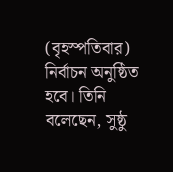(বৃহস্পতিবার) নির্বাচন অনুষ্ঠিত হবে। তিনি বলেছেন, সুষ্ঠু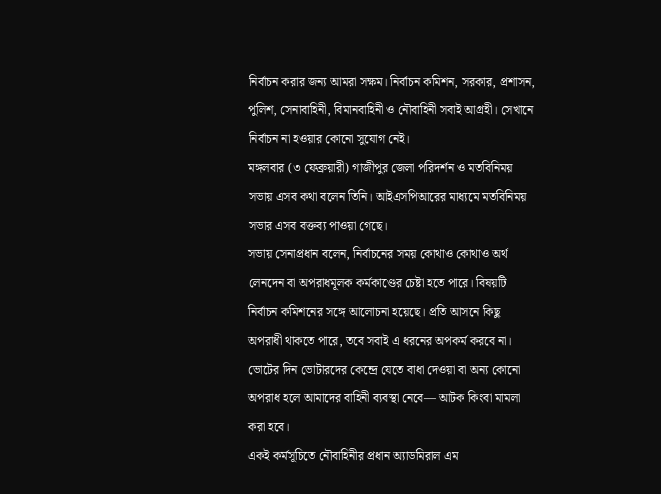নির্বাচন করার জন্য আমরা সক্ষম। নির্বাচন কমিশন, সরকার, প্রশাসন, পুলিশ, সেনাবাহিনী, বিমানবাহিনী ও নৌবাহিনী সবাই আগ্রহী। সেখানে নির্বাচন না হওয়ার কোনো সুযোগ নেই।
মঙ্গলবার (৩ ফেব্রুয়ারী) গাজীপুর জেলা পরিদর্শন ও মতবিনিময় সভায় এসব কথা বলেন তিনি। আইএসপিআরের মাধ্যমে মতবিনিময় সভার এসব বক্তব্য পাওয়া গেছে।
সভায় সেনাপ্রধান বলেন, নির্বাচনের সময় কোথাও কোথাও অর্থ লেনদেন বা অপরাধমূলক কর্মকাণ্ডের চেষ্টা হতে পারে। বিষয়টি নির্বাচন কমিশনের সঙ্গে আলোচনা হয়েছে। প্রতি আসনে কিছু অপরাধী থাকতে পারে, তবে সবাই এ ধরনের অপকর্ম করবে না। ভোটের দিন ভোটারদের কেন্দ্রে যেতে বাধা দেওয়া বা অন্য কোনো অপরাধ হলে আমাদের বাহিনী ব্যবস্থা নেবে— আটক কিংবা মামলা করা হবে।
একই কর্মসূচিতে নৌবাহিনীর প্রধান অ্যাডমিরাল এম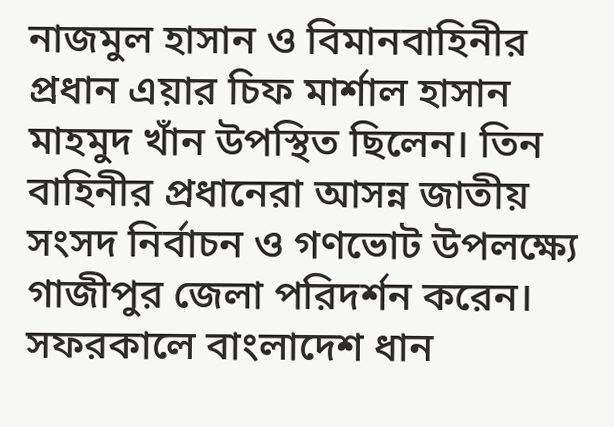নাজমুল হাসান ও বিমানবাহিনীর প্রধান এয়ার চিফ মার্শাল হাসান মাহমুদ খাঁন উপস্থিত ছিলেন। তিন বাহিনীর প্রধানেরা আসন্ন জাতীয় সংসদ নির্বাচন ও গণভোট উপলক্ষ্যে গাজীপুর জেলা পরিদর্শন করেন।
সফরকালে বাংলাদেশ ধান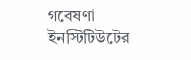গবেষণা ইনস্টিটিউটের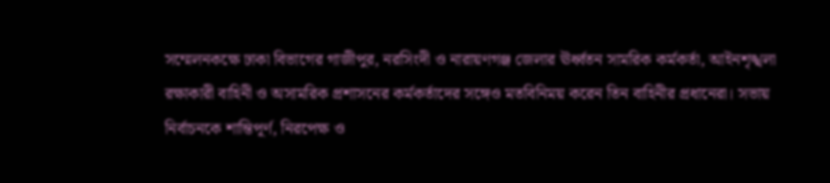সম্মেলনকক্ষে ঢাকা বিভাগের গাজীপুর, নরসিংদী ও নারায়ণগঞ্জ জেলার ঊর্ধ্বতন সামরিক কর্মকর্তা, আইনশৃঙ্খলা রক্ষাকারী বাহিনী ও অসামরিক প্রশাসনের কর্মকর্তাদের সঙ্গেও মতবিনিময় করেন তিন বাহিনীর প্রধানেরা। সভায় নির্বাচনকে শান্তিপূর্ণ, নিরপেক্ষ ও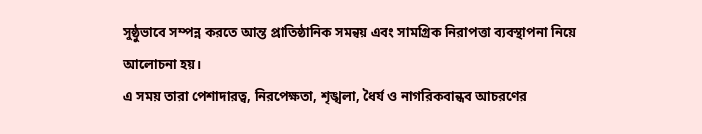সুষ্ঠুভাবে সম্পন্ন করতে আন্ত প্রাতিষ্ঠানিক সমন্বয় এবং সামগ্রিক নিরাপত্তা ব্যবস্থাপনা নিয়ে আলোচনা হয়।
এ সময় তারা পেশাদারত্ব, নিরপেক্ষতা, শৃঙ্খলা, ধৈর্য ও নাগরিকবান্ধব আচরণের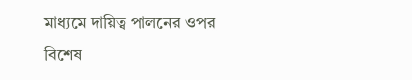মাধ্যমে দায়িত্ব পালনের ওপর বিশেষ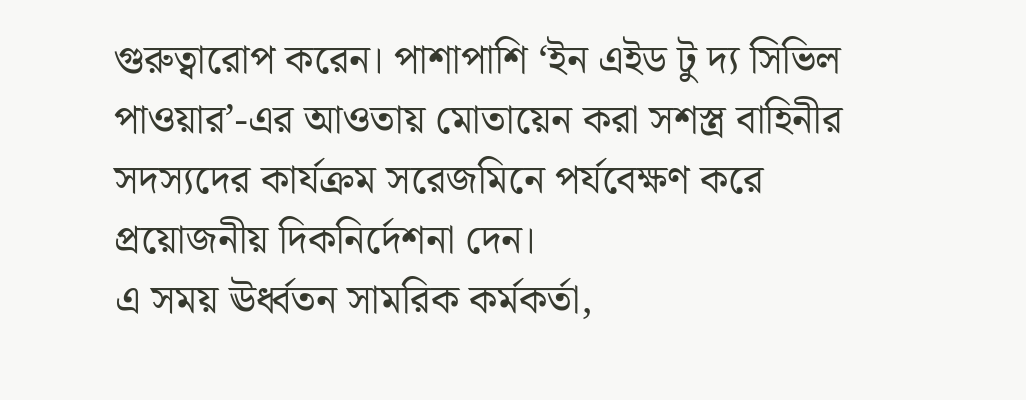গুরুত্বারোপ করেন। পাশাপাশি ‘ইন এইড টু দ্য সিভিল পাওয়ার’-এর আওতায় মোতায়েন করা সশস্ত্র বাহিনীর সদস্যদের কার্যক্রম সরেজমিনে পর্যবেক্ষণ করে প্রয়োজনীয় দিকনির্দেশনা দেন।
এ সময় ঊর্ধ্বতন সামরিক কর্মকর্তা,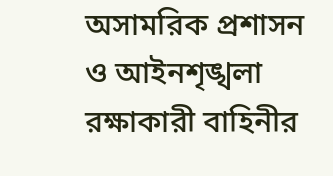অসামরিক প্রশাসন ও আইনশৃঙ্খলা রক্ষাকারী বাহিনীর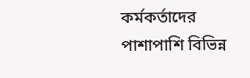কর্মকর্তাদের পাশাপাশি বিভিন্ন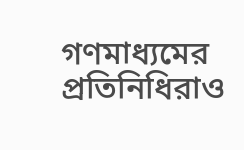গণমাধ্যমের প্রতিনিধিরাও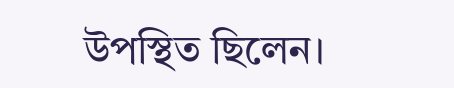উপস্থিত ছিলেন।